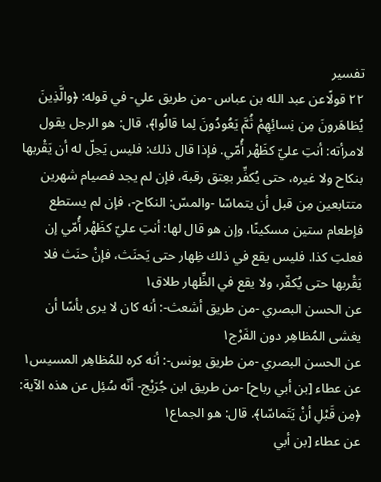تفسير
٢٢ قولًاعن عبد الله بن عباس -من طريق علي- في قوله: ﴿والَّذِينَ يُظاهَرونَ مِن نِسائِهِمْ ثُمَّ يَعُودُونَ لِما قالُوا﴾، قال: هو الرجل يقول لامرأته: أنتِ عليّ كظَهْر أُمّي. فإذا قال ذلك: فليس يَحِلّ له أن يَقْربها بنكاح ولا غيره، حتى يُكفِّر بعِتق رقبة، فإن لم يجد فصيام شهرين متتابعين مِن قبل أن يتماسّا -والمسّ: النكاح-، فإن لم يستطع فإطعام ستين مسكينًا، وإن هو قال لها: أنتِ عليّ كظَهْر أُمّي إن فعلتِ كذا. فليس يقع في ذلك ظِهار حتى يَحنَث، فإنْ حنَث فلا يَقْربها حتى يُكفّر، ولا يقع في الظِّهار طلاق١
عن الحسن البصري -من طريق أشعث-: أنه كان لا يرى بأسًا أن يغشى المُظاهِر دون الفَرْج١
عن الحسن البصري -من طريق يونس-: أنه كره للمُظاهِر المسيس١
عن عطاء [بن أبي رباح] -من طريق ابن جُرَيْج- أنّه سُئِل عن هذه الآية: ﴿مِن قَبْلِ أنْ يَتَماسّا﴾. قال: هو الجماع١
عن عطاء [بن أبي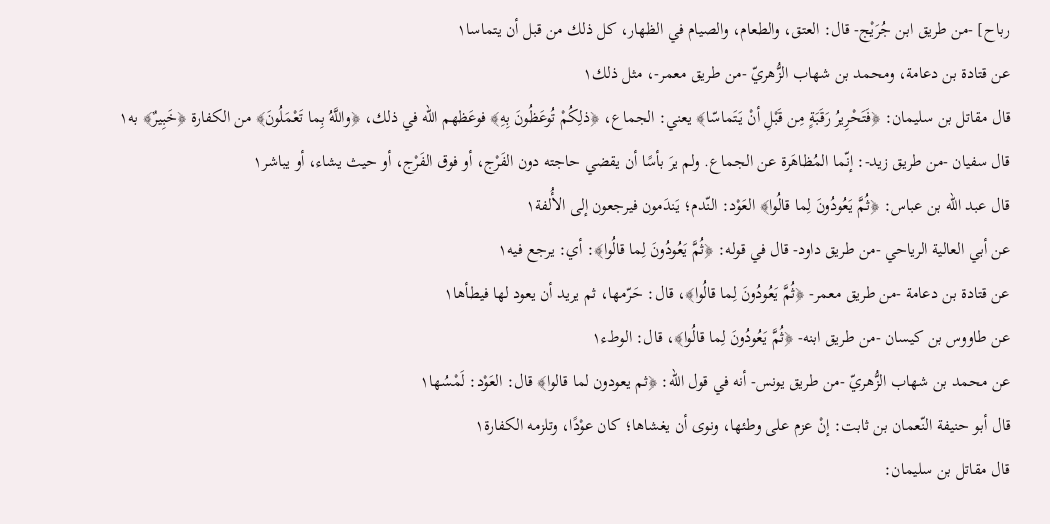رباح] -من طريق ابن جُرَيْج- قال: العتق، والطعام، والصيام في الظهار، كل ذلك من قبل أن يتماسا١
عن قتادة بن دعامة، ومحمد بن شهاب الزُّهريّ -من طريق معمر-، مثل ذلك١
قال مقاتل بن سليمان: ﴿فَتَحْرِيرُ رَقَبَةٍ مِن قَبْلِ أنْ يَتَماسّا﴾ يعني: الجماع، ﴿ذلِكُمْ تُوعَظُونَ بِهِ﴾ فوعَظهم الله في ذلك، ﴿واللَّهُ بِما تَعْمَلُونَ﴾ من الكفارة ﴿خَبِيرٌ﴾ به١
قال سفيان -من طريق زيد-: إنّما المُظاهَرة عن الجماع. ولم يرَ بأسًا أن يقضي حاجته دون الفَرْج، أو فوق الفَرْج، أو حيث يشاء، أو يباشر١
قال عبد الله بن عباس: ﴿ثُمَّ يَعُودُونَ لِما قالُوا﴾ العَوْد: النّدم؛ يَندَمون فيرجعون إلى الأُلفة١
عن أبي العالية الرياحي -من طريق داود- قال في قوله: ﴿ثُمَّ يَعُودُونَ لِما قالُوا﴾: أي: يرجع فيه١
عن قتادة بن دعامة -من طريق معمر- ﴿ثُمَّ يَعُودُونَ لِما قالُوا﴾، قال: حَرّمها، ثم يريد أن يعود لها فيطأها١
عن طاووس بن كيسان -من طريق ابنه- ﴿ثُمَّ يَعُودُونَ لِما قالُوا﴾، قال: الوطء١
عن محمد بن شهاب الزُّهريّ -من طريق يونس- أنه في قول الله: ﴿ثم يعودون لما قالوا﴾ قال: العَوْد: لَمْسُها١
قال أبو حنيفة النّعمان بن ثابت: إنْ عزم على وطئها، ونوى أن يغشاها؛ كان عوْدًا، وتلزمه الكفارة١
قال مقاتل بن سليمان: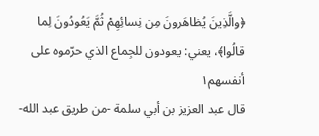﴿والَّذِينَ يُظاهَرونَ مِن نِسائِهِمْ ثُمَّ يَعُودُونَ لِما قالُوا﴾، يعني: يعودون للجِماع الذي حرّموه على أنفسهم١
قال عبد العزيز بن أبي سلمة -من طريق عبد الله-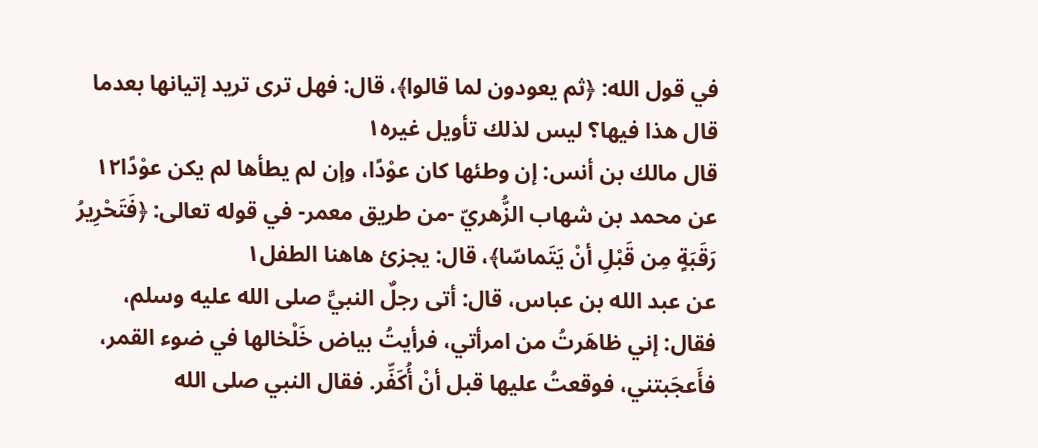في قول الله: ﴿ثم يعودون لما قالوا﴾، قال: فهل ترى تريد إتيانها بعدما قال هذا فيها؟ ليس لذلك تأويل غيره١
قال مالك بن أنس: إن وطئها كان عوْدًا، وإن لم يطأها لم يكن عوْدًا١٢
عن محمد بن شهاب الزُّهريّ -من طريق معمر- في قوله تعالى: ﴿فَتَحْرِيرُ رَقَبَةٍ مِن قَبْلِ أنْ يَتَماسّا﴾، قال: يجزئ هاهنا الطفل١
عن عبد الله بن عباس، قال: أتى رجلٌ النبيَّ صلى الله عليه وسلم، فقال: إني ظاهَرتُ من امرأتي، فرأيتُ بياض خَلْخالها في ضوء القمر، فأَعجَبتني، فوقعتُ عليها قبل أنْ أُكَفِّر. فقال النبي صلى الله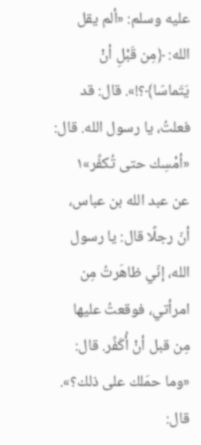عليه وسلم: «ألم يقل الله: ﴿مِن قَبْلِ أنْ يَتَماسّا﴾؟!». قال: قد فعلتُ، يا رسول الله. قال: «أمْسِك حتى تُكفِّر»١
عن عبد الله بن عباس، أنّ رجلًا قال: يا رسول الله، إنّي ظاهَرتُ مِن امرأتي، فوقعتُ عليها مِن قبل أنْ أُكَفِّر. قال: «وما حمَلك على ذلك؟». قال: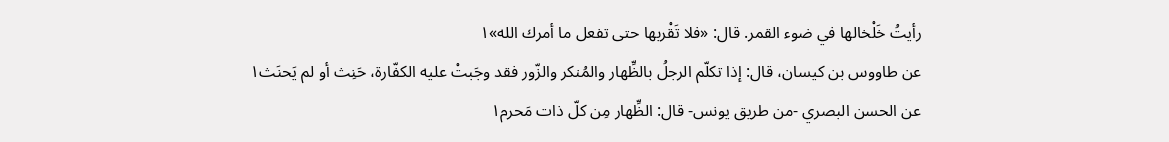رأيتُ خَلْخالها في ضوء القمر. قال: «فلا تَقْربها حتى تفعل ما أمرك الله»١
عن طاووس بن كيسان، قال: إذا تكلّم الرجلُ بالظِّهار والمُنكر والزّور فقد وجَبتْ عليه الكفّارة، حَنِث أو لم يَحنَث١
عن الحسن البصري -من طريق يونس- قال: الظِّهار مِن كلّ ذات مَحرم١